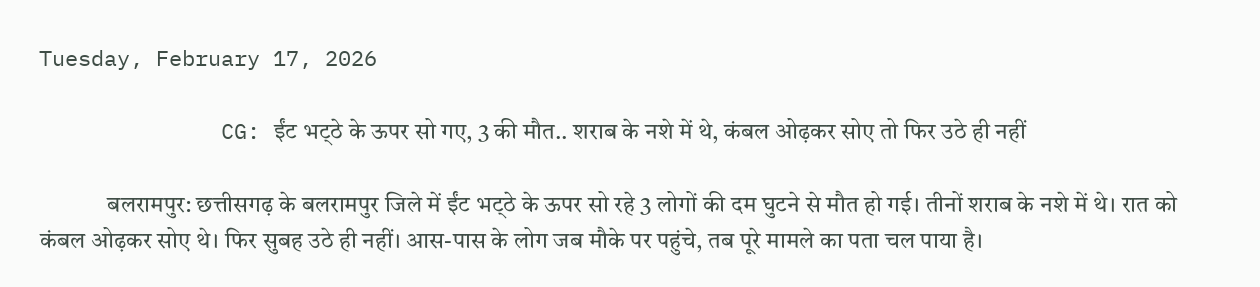Tuesday, February 17, 2026

              CG: ईंट भट्‌ठे के ऊपर सो गए, 3 की मौत.. शराब के नशे में थे, कंबल ओढ़कर सोए तो फिर उठे ही नहीं

              बलरामपुर: छत्तीसगढ़ के बलरामपुर जिले में ईंट भट्‌ठे के ऊपर सो रहे 3 लोगों की दम घुटने से मौत हो गई। तीनों शराब के नशे में थे। रात को कंबल ओढ़कर सोए थे। फिर सुबह उठे ही नहीं। आस-पास के लोग जब मौके पर पहुंचे, तब पूरे मामले का पता चल पाया है।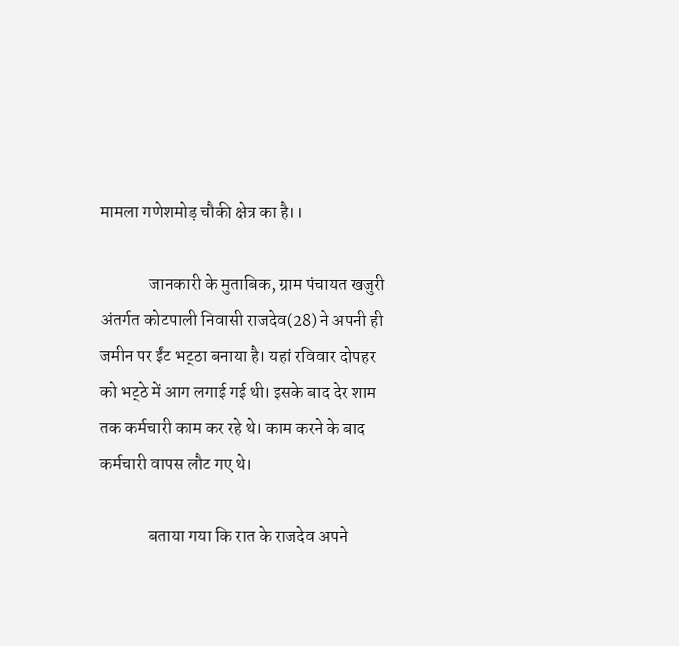मामला गणेशमोड़ चौकी क्षेत्र का है।।

              जानकारी के मुताबिक, ग्राम पंचायत खजुरी अंतर्गत कोटपाली निवासी राजदेव(28) ने अपनी ही जमीन पर ईंट भट्‌ठा बनाया है। यहां रविवार दोपहर को भट्‌ठे में आग लगाई गई थी। इसके बाद देर शाम तक कर्मचारी काम कर रहे थे। काम करने के बाद कर्मचारी वापस लौट गए थे।

              बताया गया कि रात के राजदेव अपने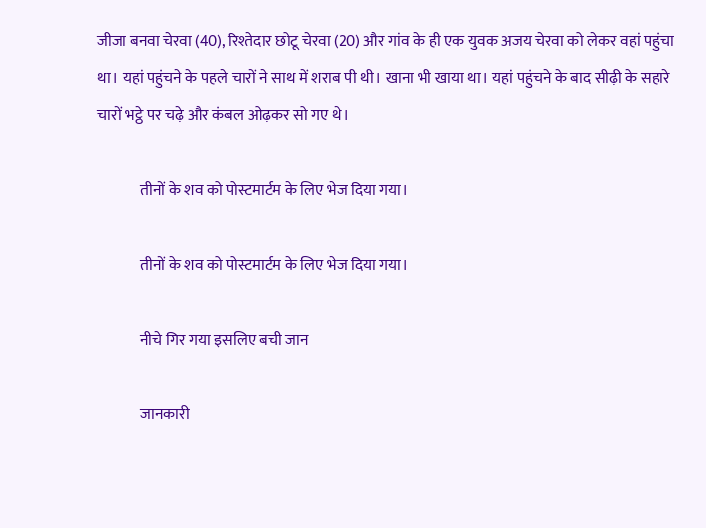जीजा बनवा चेरवा (40), रिश्तेदार छोटू चेरवा (20) और गांव के ही एक युवक अजय चेरवा को लेकर वहां पहुंचा था। यहां पहुंचने के पहले चारों ने साथ में शराब पी थी। खाना भी खाया था। यहां पहुंचने के बाद सीढ़ी के सहारे चारों भट्ठे पर चढ़े और कंबल ओढ़कर सो गए थे।

              तीनों के शव को पोस्टमार्टम के लिए भेज दिया गया।

              तीनों के शव को पोस्टमार्टम के लिए भेज दिया गया।

              नीचे गिर गया इसलिए बची जान

              जानकारी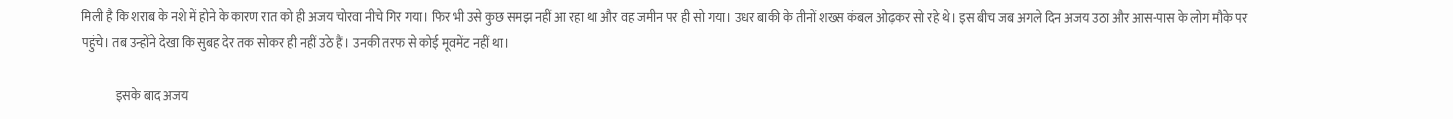मिली है कि शराब के नशे में होने के कारण रात को ही अजय चोरवा नीचे गिर गया। फिर भी उसे कुछ समझ नहीं आ रहा था और वह जमीन पर ही सो गया। उधर बाकी के तीनों शख्स कंबल ओढ़कर सो रहे थे। इस बीच जब अगले दिन अजय उठा और आस-पास के लोग मौके पर पहुंचे। तब उन्होंने देखा कि सुबह देर तक सोकर ही नहीं उठे हैं। उनकी तरफ से कोई मूवमेंट नहीं था।

              इसके बाद अजय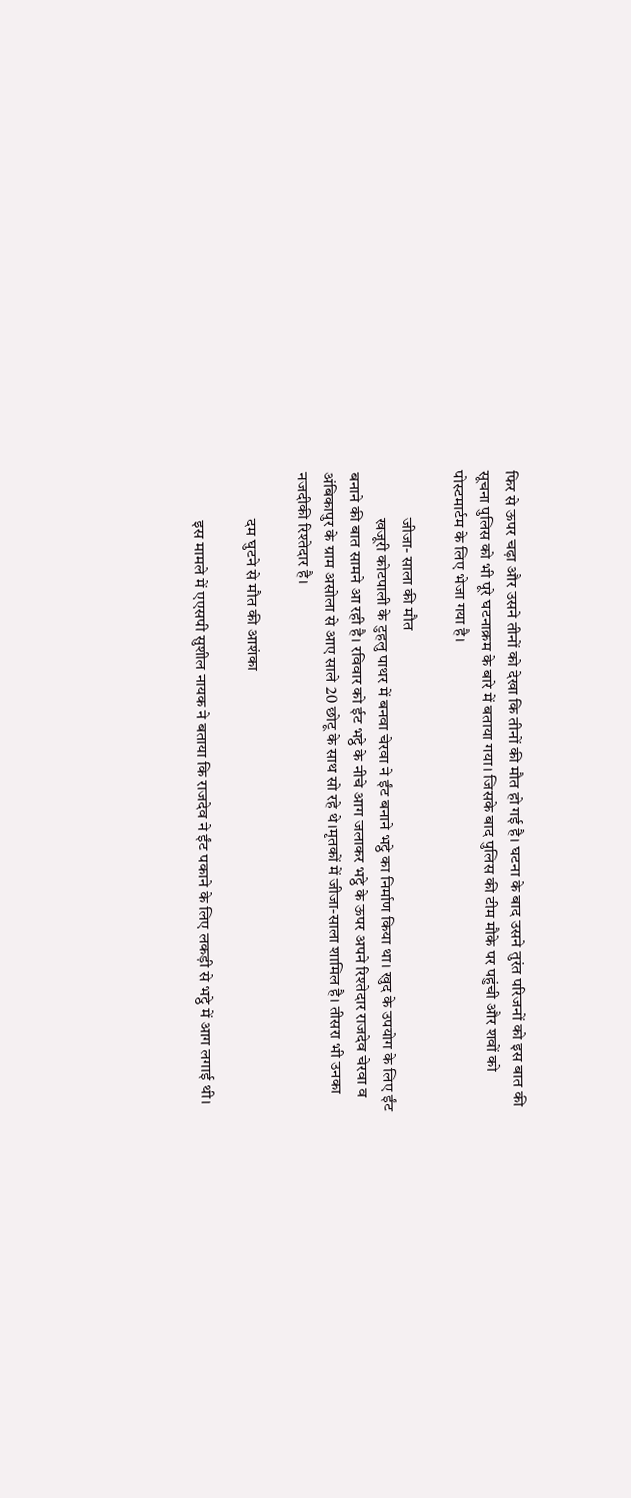फिर से ऊपर चढ़ा और उसने तीनों को देखा कि तीनों की मौत हो गई है। घटना के बाद उसने तुरंत परिजनों को इस बात की सूचना पुलिस को भी पूरे घटनाक्रम के बारे में बताया गया। जिसके बाद पुलिस की टीम मौके पर पहुंची और शवों को पोस्टमार्टम के लिए भेजा गया है।

              जीजा- साला की मौत
              खजूरी कोटपाली के टुहलु पाथर में बनवा चेरवा ने ईंट बनाने भट्ठे का निर्माण किया था। खुद के उपयोग के लिए ईंट बनाने की बात सामने आ रही है। रविवार को ईट भट्ठे के नीचे आग जलाकर भट्ठे के ऊपर अपने रिश्तेदार राजदेव चेरवा व अंबिकापुर के ग्राम असोला से आए साले 20 छोटू के साथ सो रहे थे।मृतकों में जीजा-साला शामिल है। तीसरा भी उनका नजदीकी रिश्तेदार है।

              दम घुटने से मौत की आशंका

              इस मामले में एएसपी सुशील नायक ने बताया कि राजदेव ने ईंट पकाने के लिए लकड़ी से भट्ठे में आग लगाई थी।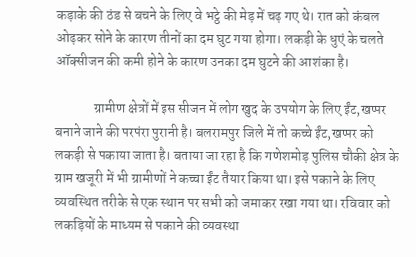कड़ाके की ठंड से बचने के लिए वे भट्ठे की मेड़ में चढ़ गए थे। रात को कंबल ओढ़कर सोने के कारण तीनों का दम घुट गया होगा। लकड़ी के धुएं के चलते ऑक्सीजन की कमी होने के कारण उनका दम घुटने की आशंका है।

              ग्रामीण क्षेत्रों में इस सीजन में लोग खुद के उपयोग के लिए ईंट,खप्पर बनाने जाने की परपंरा पुरानी है। बलरामपुर जिले में तो कच्चे ईंट,खप्पर को लकड़ी से पकाया जाता है। बताया जा रहा है कि गणेशमोड़ पुलिस चौकी क्षेत्र के ग्राम खजूरी में भी ग्रामीणों ने कच्चा ईंट तैयार किया था। इसे पकाने के लिए व्यवस्थित तरीके से एक स्थान पर सभी को जमाकर रखा गया था। रविवार को लकड़ियों के माध्यम से पकाने की व्यवस्था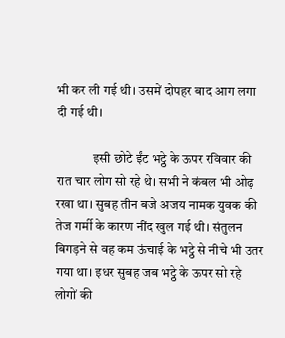भी कर ली गई थी। उसमें दोपहर बाद आग लगा दी गई थी।

              इसी छोटे ईंट भट्ठे के ऊपर रविवार की रात चार लोग सो रहे थे। सभी ने कंबल भी ओढ़ रखा था। सुबह तीन बजे अजय नामक युवक की तेज गर्मी के कारण नींद खुल गई थी। संतुलन बिगड़ने से वह कम ऊंचाई के भट्ठे से नीचे भी उतर गया था। इधर सुबह जब भट्ठे के ऊपर सो रहे लोगों की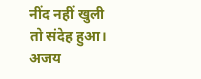नींद नहीं खुली तो संदेह हुआ। अजय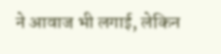ने आवाज भी लगाई, लेकिन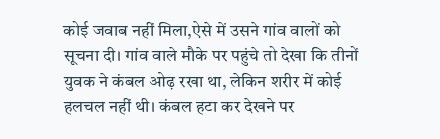कोई जवाब नहीं मिला,ऐसे में उसने गांव वालों को सूचना दी। गांव वाले मौके पर पहुंचे तो देखा कि तीनों युवक ने कंबल ओढ़ रखा था, लेकिन शरीर में कोई हलचल नहीं थी। कंबल हटा कर देखने पर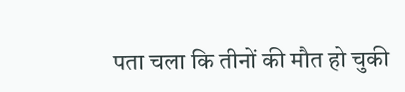पता चला कि तीनों की मौत हो चुकी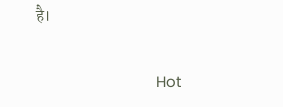है।


                              Hot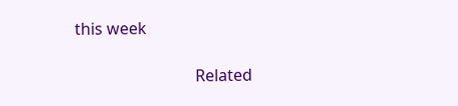this week

                              Related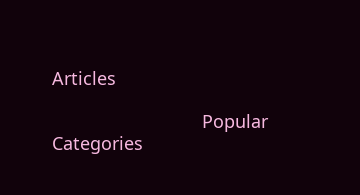Articles

                              Popular Categories